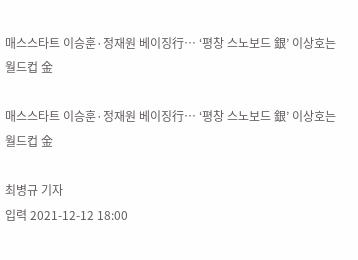매스스타트 이승훈·정재원 베이징行… ‘평창 스노보드 銀’ 이상호는 월드컵 金

매스스타트 이승훈·정재원 베이징行… ‘평창 스노보드 銀’ 이상호는 월드컵 金

최병규 기자
입력 2021-12-12 18:00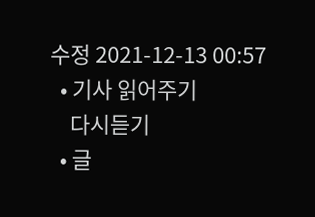수정 2021-12-13 00:57
  • 기사 읽어주기
    다시듣기
  • 글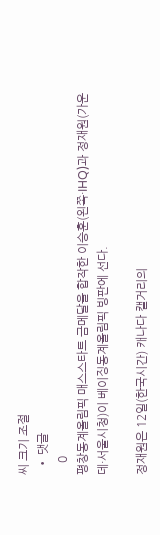씨 크기 조절
  • 댓글
    0
평창동계올림픽 매스스타트 금메달을 합작한 이승훈(왼쪽·IHQ)과 정재원(가운데·서울시청)이 베이징동계올림픽 빙판에 선다.

정재원은 12일(한국시간) 캐나다 캘거리의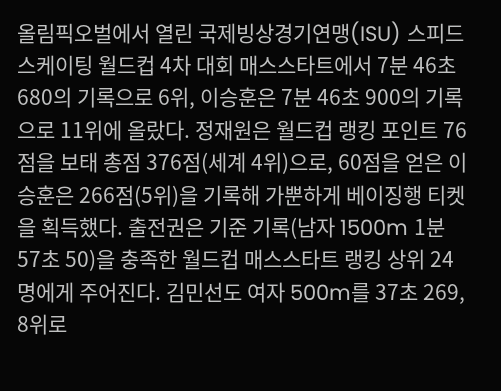올림픽오벌에서 열린 국제빙상경기연맹(ISU) 스피드스케이팅 월드컵 4차 대회 매스스타트에서 7분 46초 680의 기록으로 6위, 이승훈은 7분 46초 900의 기록으로 11위에 올랐다. 정재원은 월드컵 랭킹 포인트 76점을 보태 총점 376점(세계 4위)으로, 60점을 얻은 이승훈은 266점(5위)을 기록해 가뿐하게 베이징행 티켓을 획득했다. 출전권은 기준 기록(남자 1500m 1분 57초 50)을 충족한 월드컵 매스스타트 랭킹 상위 24명에게 주어진다. 김민선도 여자 500m를 37초 269, 8위로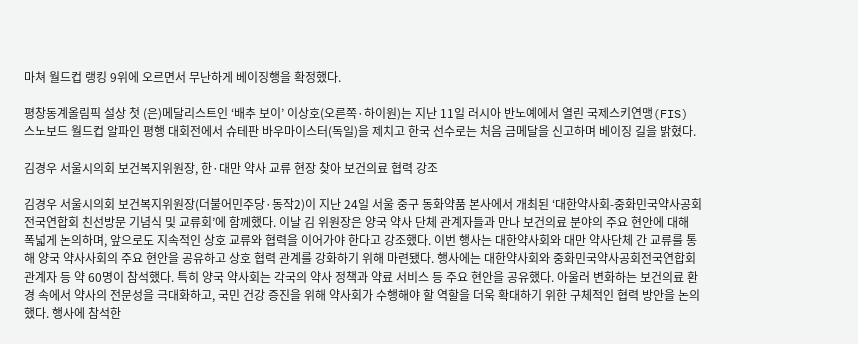마쳐 월드컵 랭킹 9위에 오르면서 무난하게 베이징행을 확정했다.

평창동계올림픽 설상 첫 (은)메달리스트인 ‘배추 보이’ 이상호(오른쪽·하이원)는 지난 11일 러시아 반노예에서 열린 국제스키연맹(FIS) 스노보드 월드컵 알파인 평행 대회전에서 슈테판 바우마이스터(독일)을 제치고 한국 선수로는 처음 금메달을 신고하며 베이징 길을 밝혔다.

김경우 서울시의회 보건복지위원장, 한·대만 약사 교류 현장 찾아 보건의료 협력 강조

김경우 서울시의회 보건복지위원장(더불어민주당·동작2)이 지난 24일 서울 중구 동화약품 본사에서 개최된 ‘대한약사회-중화민국약사공회전국연합회 친선방문 기념식 및 교류회’에 함께했다. 이날 김 위원장은 양국 약사 단체 관계자들과 만나 보건의료 분야의 주요 현안에 대해 폭넓게 논의하며, 앞으로도 지속적인 상호 교류와 협력을 이어가야 한다고 강조했다. 이번 행사는 대한약사회와 대만 약사단체 간 교류를 통해 양국 약사사회의 주요 현안을 공유하고 상호 협력 관계를 강화하기 위해 마련됐다. 행사에는 대한약사회와 중화민국약사공회전국연합회 관계자 등 약 60명이 참석했다. 특히 양국 약사회는 각국의 약사 정책과 약료 서비스 등 주요 현안을 공유했다. 아울러 변화하는 보건의료 환경 속에서 약사의 전문성을 극대화하고, 국민 건강 증진을 위해 약사회가 수행해야 할 역할을 더욱 확대하기 위한 구체적인 협력 방안을 논의했다. 행사에 참석한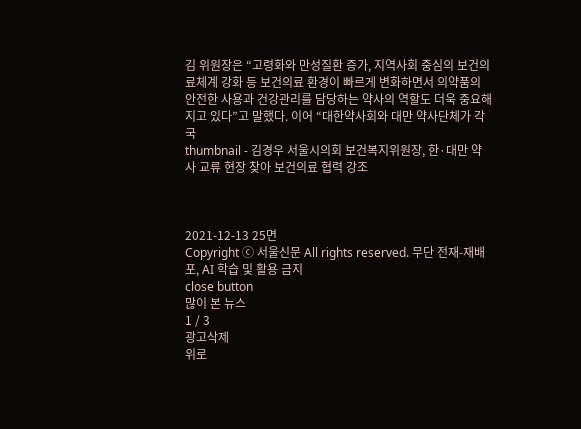김 위원장은 “고령화와 만성질환 증가, 지역사회 중심의 보건의료체계 강화 등 보건의료 환경이 빠르게 변화하면서 의약품의 안전한 사용과 건강관리를 담당하는 약사의 역할도 더욱 중요해지고 있다”고 말했다. 이어 “대한약사회와 대만 약사단체가 각국
thumbnail - 김경우 서울시의회 보건복지위원장, 한·대만 약사 교류 현장 찾아 보건의료 협력 강조



2021-12-13 25면
Copyright ⓒ 서울신문 All rights reserved. 무단 전재-재배포, AI 학습 및 활용 금지
close button
많이 본 뉴스
1 / 3
광고삭제
위로